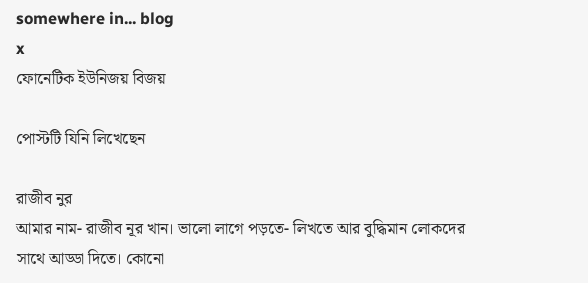somewhere in... blog
x
ফোনেটিক ইউনিজয় বিজয়

পোস্টটি যিনি লিখেছেন

রাজীব নুর
আমার নাম- রাজীব নূর খান। ভালো লাগে পড়তে- লিখতে আর বুদ্ধিমান লোকদের সাথে আড্ডা দিতে। কোনো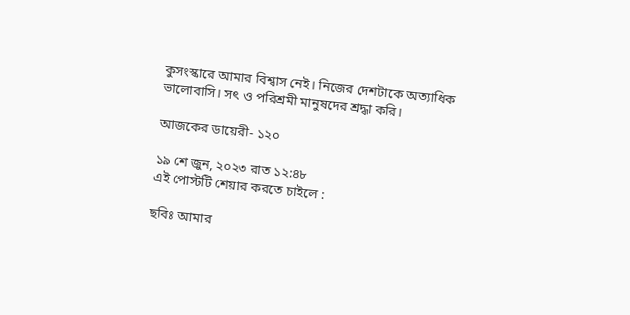কুসংস্কারে আমার বিশ্বাস নেই। নিজের দেশটাকে অত্যাধিক ভালোবাসি। সৎ ও পরিশ্রমী মানুষদের শ্রদ্ধা করি।

আজকের ডায়েরী- ১২০

১৯ শে জুন, ২০২৩ রাত ১২:৪৮
এই পোস্টটি শেয়ার করতে চাইলে :

ছবিঃ আমার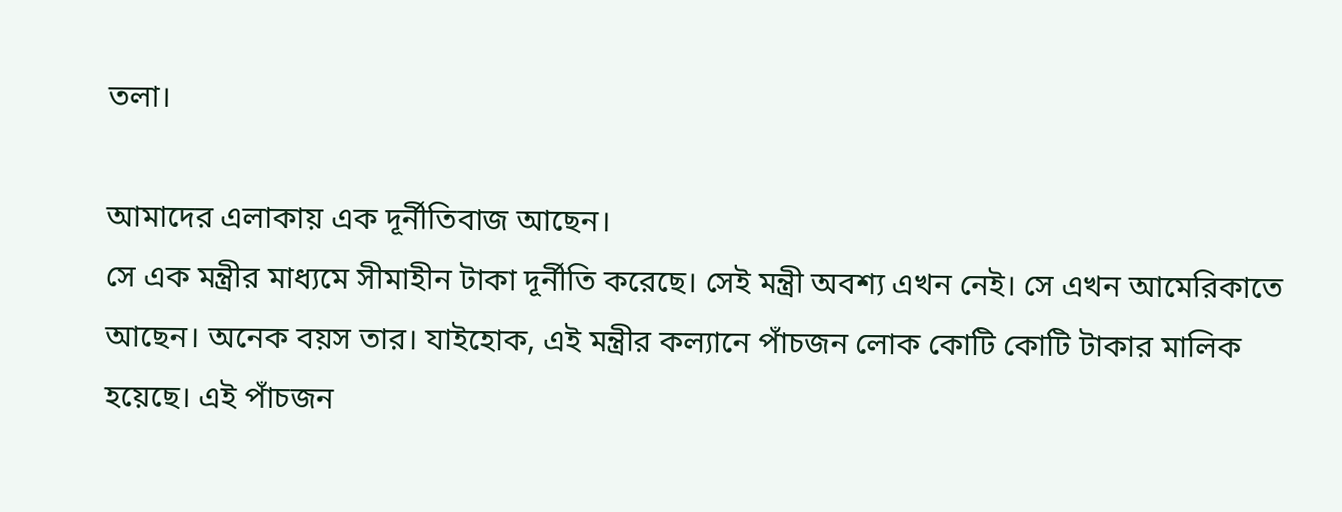তলা।

আমাদের এলাকায় এক দূর্নীতিবাজ আছেন।
সে এক মন্ত্রীর মাধ্যমে সীমাহীন টাকা দূর্নীতি করেছে। সেই মন্ত্রী অবশ্য এখন নেই। সে এখন আমেরিকাতে আছেন। অনেক বয়স তার। যাইহোক, এই মন্ত্রীর কল্যানে পাঁচজন লোক কোটি কোটি টাকার মালিক হয়েছে। এই পাঁচজন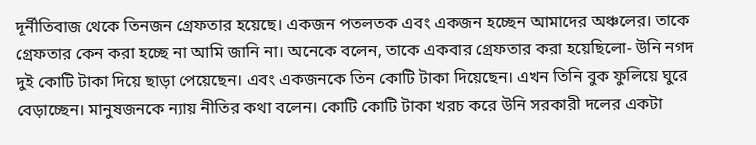দূর্নীতিবাজ থেকে তিনজন গ্রেফতার হয়েছে। একজন পতলতক এবং একজন হচ্ছেন আমাদের অঞ্চলের। তাকে গ্রেফতার কেন করা হচ্ছে না আমি জানি না। অনেকে বলেন, তাকে একবার গ্রেফতার করা হয়েছিলো- উনি নগদ দুই কোটি টাকা দিয়ে ছাড়া পেয়েছেন। এবং একজনকে তিন কোটি টাকা দিয়েছেন। এখন তিনি বুক ফুলিয়ে ঘুরে বেড়াচ্ছেন। মানুষজনকে ন্যায় নীতির কথা বলেন। কোটি কোটি টাকা খরচ করে উনি সরকারী দলের একটা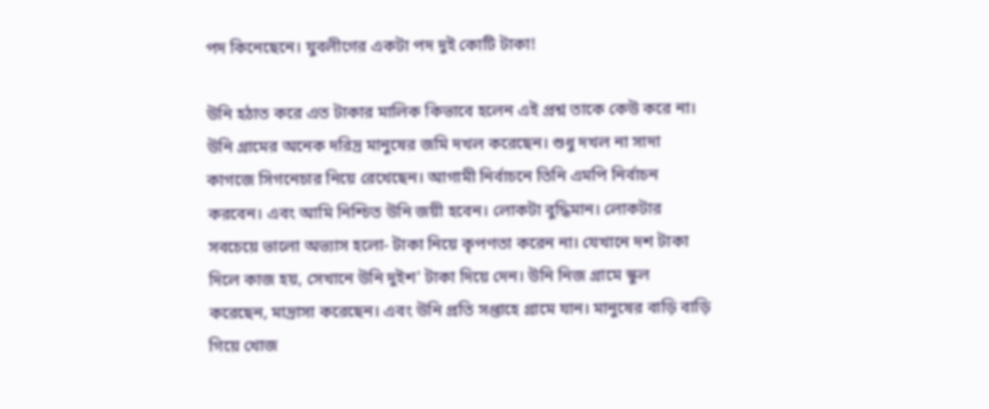পদ কিনেছেনে। যুবলীগের একটা পদ দুই কোটি টাকা!

উনি হঠাত করে এত টাকার মালিক কিভাবে হলেন এই প্রশ্ন তাকে কেউ করে না।
উনি গ্রামের অনেক দরিদ্র মানুষের জমি দখল করেছেন। শুধু দখল না সাদা কাগজে সিগনেচার নিয়ে রেখেছেন। আগামী নির্বাচনে তিনি এমপি নির্বাচন করবেন। এবং আমি নিশ্চিত উনি জয়ী হবেন। লোকটা বুদ্ধিমান। লোকটার সবচেয়ে ভালো অভ্যাস হলো- টাকা নিয়ে কৃপণতা করেন না। যেখানে দশ টাকা দিলে কাজ হয়, সেখানে উনি দুইশ' টাকা দিয়ে দেন। উনি নিজ গ্রামে স্কুল করেছেন, মাদ্রাসা করেছেন। এবং উনি প্রতি সপ্তাহে গ্রামে যান। মানুষের বাড়ি বাড়ি গিয়ে খোজ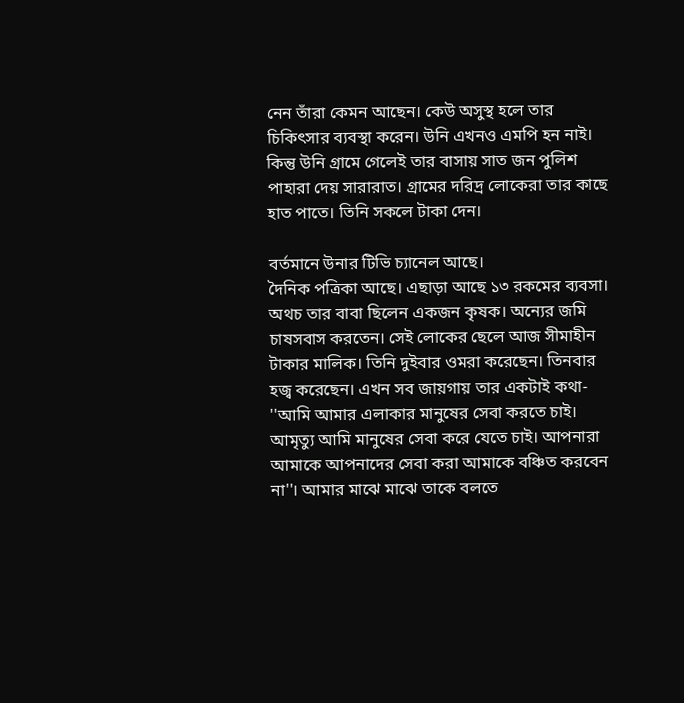নেন তাঁরা কেমন আছেন। কেউ অসুস্থ হলে তার চিকিৎসার ব্যবস্থা করেন। উনি এখনও এমপি হন নাই। কিন্তু উনি গ্রামে গেলেই তার বাসায় সাত জন পুলিশ পাহারা দেয় সারারাত। গ্রামের দরিদ্র লোকেরা তার কাছে হাত পাতে। তিনি সকলে টাকা দেন।

বর্তমানে উনার টিভি চ্যানেল আছে।
দৈনিক পত্রিকা আছে। এছাড়া আছে ১৩ রকমের ব্যবসা। অথচ তার বাবা ছিলেন একজন কৃষক। অন্যের জমি চাষসবাস করতেন। সেই লোকের ছেলে আজ সীমাহীন টাকার মালিক। তিনি দুইবার ওমরা করেছেন। তিনবার হজ্ব করেছেন। এখন সব জায়গায় তার একটাই কথা- ''আমি আমার এলাকার মানুষের সেবা করতে চাই। আমৃত্যু আমি মানুষের সেবা করে যেতে চাই। আপনারা আমাকে আপনাদের সেবা করা আমাকে বঞ্চিত করবেন না''। আমার মাঝে মাঝে তাকে বলতে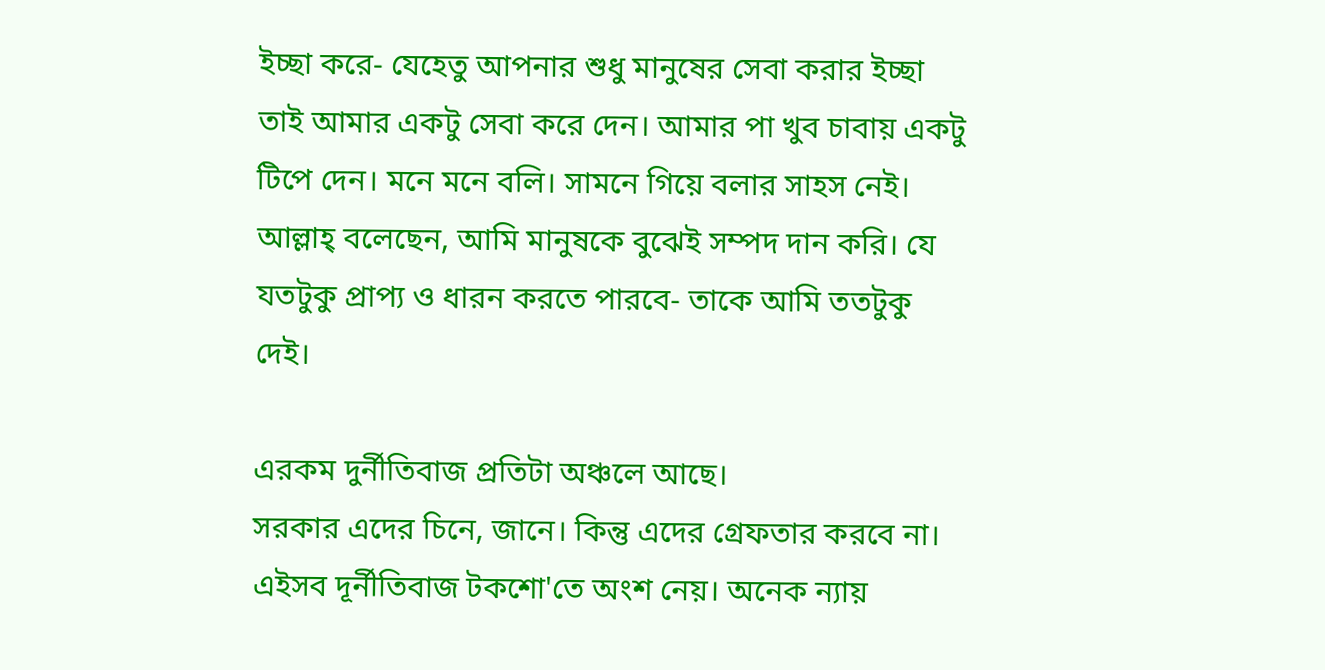ইচ্ছা করে- যেহেতু আপনার শুধু মানুষের সেবা করার ইচ্ছা তাই আমার একটু সেবা করে দেন। আমার পা খুব চাবায় একটু টিপে দেন। মনে মনে বলি। সামনে গিয়ে বলার সাহস নেই। আল্লাহ্‌ বলেছেন, আমি মানুষকে বুঝেই সম্পদ দান করি। যে যতটুকু প্রাপ্য ও ধারন করতে পারবে- তাকে আমি ততটুকু দেই।

এরকম দুর্নীতিবাজ প্রতিটা অঞ্চলে আছে।
সরকার এদের চিনে, জানে। কিন্তু এদের গ্রেফতার করবে না। এইসব দূর্নীতিবাজ টকশো'তে অংশ নেয়। অনেক ন্যায়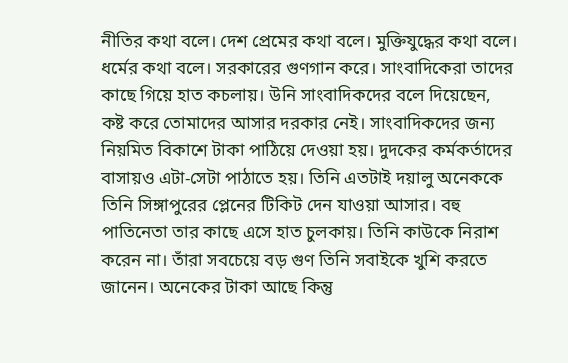নীতির কথা বলে। দেশ প্রেমের কথা বলে। মুক্তিযুদ্ধের কথা বলে। ধর্মের কথা বলে। সরকারের গুণগান করে। সাংবাদিকেরা তাদের কাছে গিয়ে হাত কচলায়। উনি সাংবাদিকদের বলে দিয়েছেন, কষ্ট করে তোমাদের আসার দরকার নেই। সাংবাদিকদের জন্য নিয়মিত বিকাশে টাকা পাঠিয়ে দেওয়া হয়। দুদকের কর্মকর্তাদের বাসায়ও এটা-সেটা পাঠাতে হয়। তিনি এতটাই দয়ালু অনেককে তিনি সিঙ্গাপুরের প্লেনের টিকিট দেন যাওয়া আসার। বহু পাতিনেতা তার কাছে এসে হাত চুলকায়। তিনি কাউকে নিরাশ করেন না। তাঁরা সবচেয়ে বড় গুণ তিনি সবাইকে খুশি করতে জানেন। অনেকের টাকা আছে কিন্তু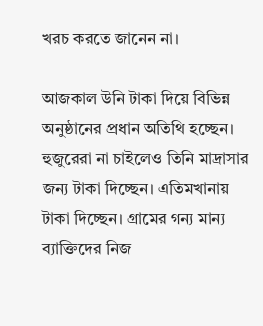খরচ করতে জানেন না।

আজকাল উনি টাকা দিয়ে বিভিন্ন অনুষ্ঠানের প্রধান অতিথি হচ্ছেন।
হুজুরেরা না চাইলেও তিনি মাদ্রাসার জন্য টাকা দিচ্ছেন। এতিমখানায় টাকা দিচ্ছেন। গ্রামের গন্য মান্য ব্যাক্তিদের নিজ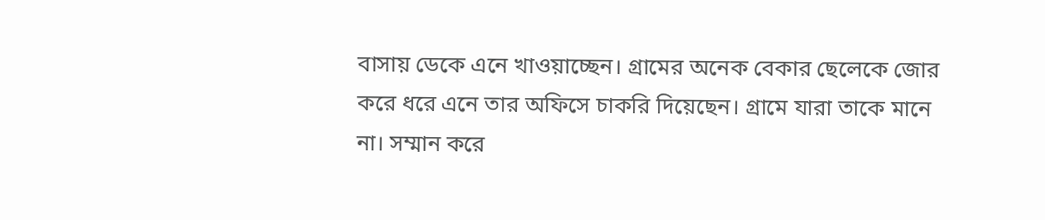বাসায় ডেকে এনে খাওয়াচ্ছেন। গ্রামের অনেক বেকার ছেলেকে জোর করে ধরে এনে তার অফিসে চাকরি দিয়েছেন। গ্রামে যারা তাকে মানে না। সম্মান করে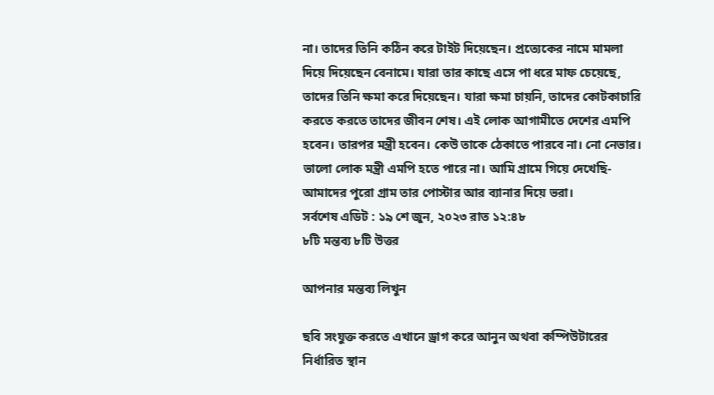না। তাদের তিনি কঠিন করে টাইট দিয়েছেন। প্রত্যেকের নামে মামলা দিয়ে দিয়েছেন বেনামে। যারা তার কাছে এসে পা ধরে মাফ চেয়েছে, তাদের তিনি ক্ষমা করে দিয়েছেন। যারা ক্ষমা চায়নি, তাদের কোটকাচারি করতে করতে তাদের জীবন শেষ। এই লোক আগামীতে দেশের এমপি হবেন। তারপর মন্ত্রী হবেন। কেউ তাকে ঠেকাতে পারবে না। নো নেভার। ভালো লোক মন্ত্রী এমপি হতে পারে না। আমি গ্রামে গিয়ে দেখেছি- আমাদের পুরো গ্রাম তার পোস্টার আর ব্যানার দিয়ে ভরা।
সর্বশেষ এডিট : ১৯ শে জুন, ২০২৩ রাত ১২:৪৮
৮টি মন্তব্য ৮টি উত্তর

আপনার মন্তব্য লিখুন

ছবি সংযুক্ত করতে এখানে ড্রাগ করে আনুন অথবা কম্পিউটারের নির্ধারিত স্থান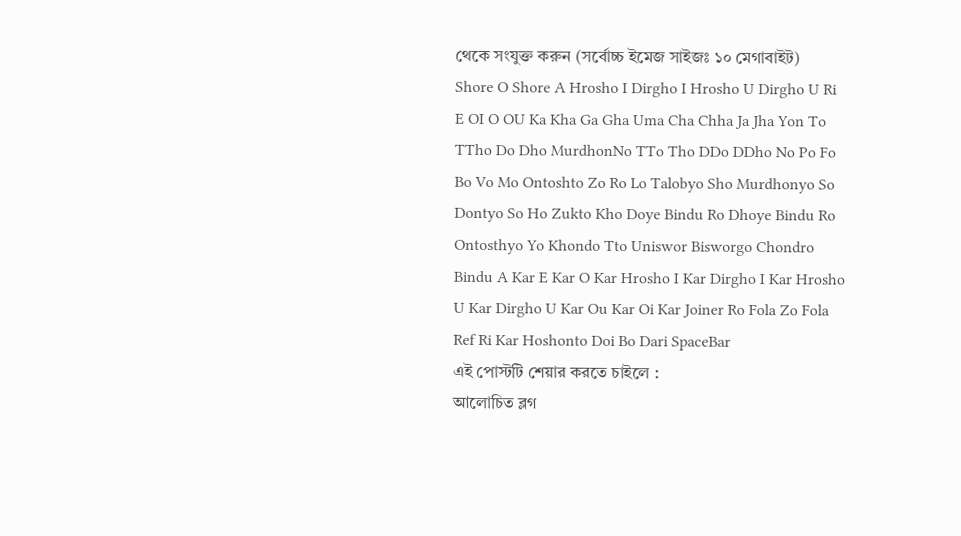থেকে সংযুক্ত করুন (সর্বোচ্চ ইমেজ সাইজঃ ১০ মেগাবাইট)
Shore O Shore A Hrosho I Dirgho I Hrosho U Dirgho U Ri E OI O OU Ka Kha Ga Gha Uma Cha Chha Ja Jha Yon To TTho Do Dho MurdhonNo TTo Tho DDo DDho No Po Fo Bo Vo Mo Ontoshto Zo Ro Lo Talobyo Sho Murdhonyo So Dontyo So Ho Zukto Kho Doye Bindu Ro Dhoye Bindu Ro Ontosthyo Yo Khondo Tto Uniswor Bisworgo Chondro Bindu A Kar E Kar O Kar Hrosho I Kar Dirgho I Kar Hrosho U Kar Dirgho U Kar Ou Kar Oi Kar Joiner Ro Fola Zo Fola Ref Ri Kar Hoshonto Doi Bo Dari SpaceBar
এই পোস্টটি শেয়ার করতে চাইলে :
আলোচিত ব্লগ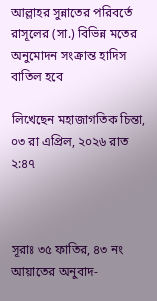আল্লাহর সুন্নাতের পরিবর্তে রাসূলের (সা.) বিভিন্ন মতের অনুমোদন সংক্রান্ত হাদিস বাতিল হবে

লিখেছেন মহাজাগতিক চিন্তা, ০৩ রা এপ্রিল, ২০২৬ রাত ২:৪৭



সূরাঃ ৩৫ ফাতির, ৪৩ নং আয়াতের অনুবাদ-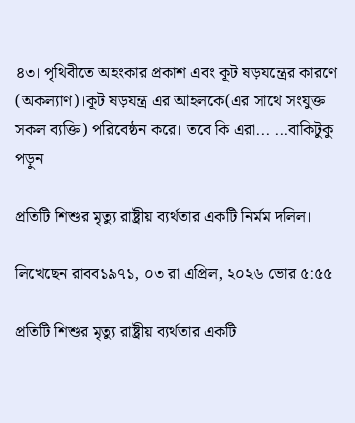৪৩। পৃথিবীতে অহংকার প্রকাশ এবং কূট ষড়যন্ত্রের কারণে (অকল্যাণ)।কূট ষড়যন্ত্র এর আহলকে(এর সাথে সংযুক্ত সকল ব্যক্তি) পরিবেষ্ঠন করে। তবে কি এরা... ...বাকিটুকু পড়ুন

প্রতিটি শিশুর মৃত্যু রাষ্ট্রীয় ব্যর্থতার একটি নির্মম দলিল।

লিখেছেন রাবব১৯৭১, ০৩ রা এপ্রিল, ২০২৬ ভোর ৫:৫৫

প্রতিটি শিশুর মৃত্যু রাষ্ট্রীয় ব্যর্থতার একটি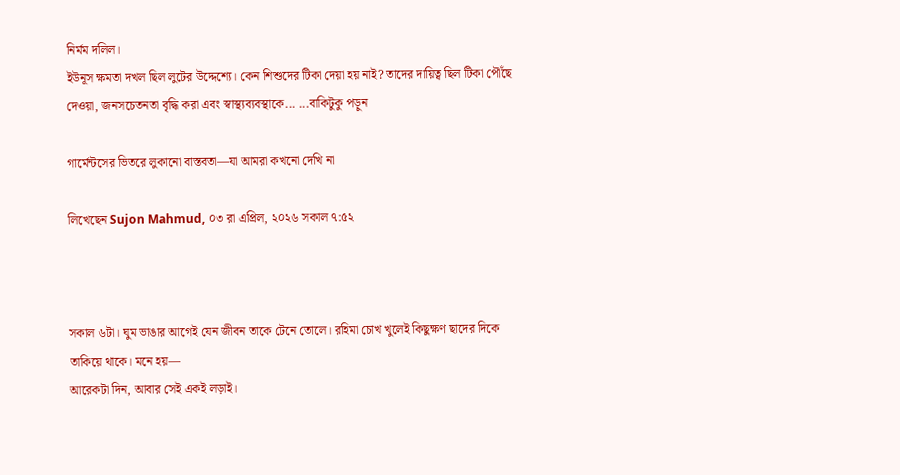নির্মম দলিল।
ইউনূস ক্ষমতা দখল ছিল লুটের উদ্দেশ্যে। কেন শিশুদের টিকা দেয়া হয় নাই? তাদের দায়িত্ব ছিল টিকা পৌঁছে দেওয়া, জনসচেতনতা বৃদ্ধি করা এবং স্বাস্থ্যব্যবস্থাকে... ...বাকিটুকু পড়ুন

গার্মেন্টসের ভিতরে লুকানো বাস্তবতা—যা আমরা কখনো দেখি না

লিখেছেন Sujon Mahmud, ০৩ রা এপ্রিল, ২০২৬ সকাল ৭:৫২



সকাল ৬টা। ঘুম ভাঙার আগেই যেন জীবন তাকে টেনে তোলে। রহিমা চোখ খুলেই কিছুক্ষণ ছাদের দিকে তাকিয়ে থাকে। মনে হয়—
আরেকটা দিন, আবার সেই একই লড়াই।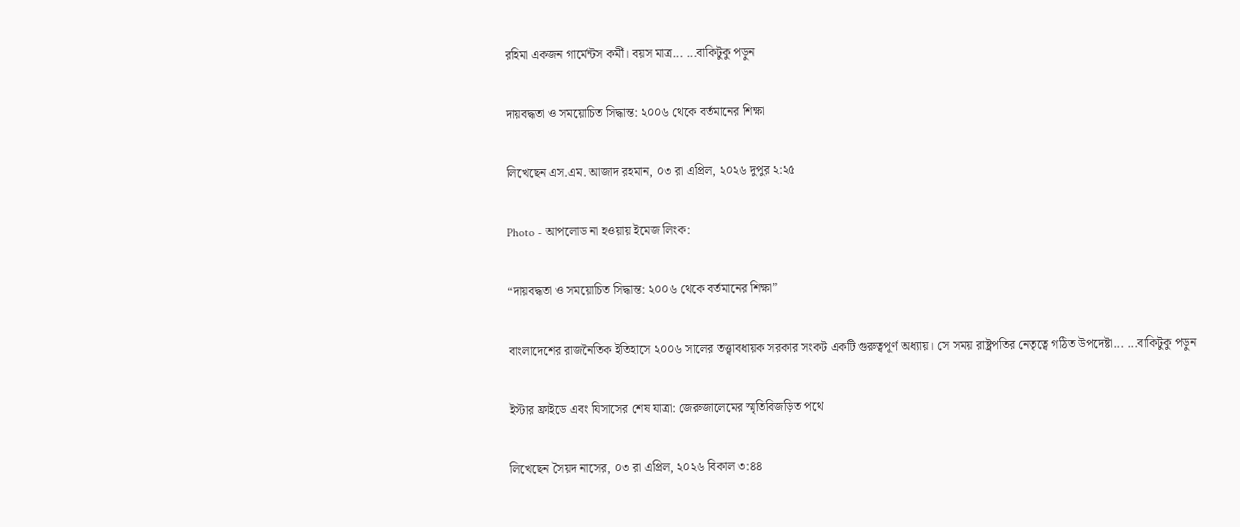রহিমা একজন গার্মেন্টস কর্মী। বয়স মাত্র... ...বাকিটুকু পড়ুন

দায়বদ্ধতা ও সময়োচিত সিদ্ধান্ত: ২০০৬ থেকে বর্তমানের শিক্ষা

লিখেছেন এস.এম. আজাদ রহমান, ০৩ রা এপ্রিল, ২০২৬ দুপুর ২:২৫

Photo - আপলোড না হওয়ায় ইমেজ লিংক:

“দায়বদ্ধতা ও সময়োচিত সিদ্ধান্ত: ২০০৬ থেকে বর্তমানের শিক্ষা”

বাংলাদেশের রাজনৈতিক ইতিহাসে ২০০৬ সালের তত্ত্বাবধায়ক সরকার সংকট একটি গুরুত্বপূর্ণ অধ্যায়। সে সময় রাষ্ট্রপতির নেতৃত্বে গঠিত উপদেষ্টা... ...বাকিটুকু পড়ুন

ইস্টার ফ্রাইডে এবং যিসাসের শেষ যাত্রা: জেরুজালেমের স্মৃতিবিজড়িত পথে

লিখেছেন সৈয়দ নাসের, ০৩ রা এপ্রিল, ২০২৬ বিকাল ৩:৪৪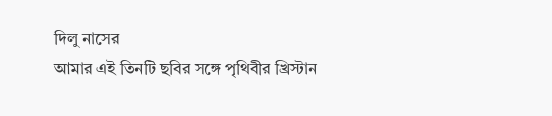দিলু নাসের
আমার এই তিনটি ছবির সঙ্গে পৃথিবীর খ্রিস্টান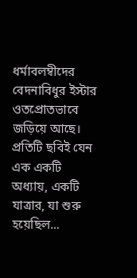ধর্মাবলম্বীদের বেদনাবিধুর ইস্টার ওতপ্রোতভাবে জড়িয়ে আছে। প্রতিটি ছবিই যেন এক একটি অধ্যায়, একটি যাত্রার, যা শুরু হয়েছিল...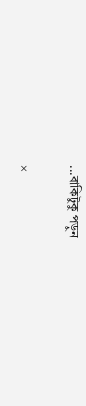...বাকিটুকু পড়ুন

×